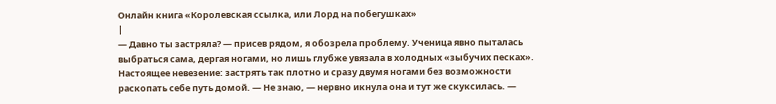Онлайн книга «Королевская ссылка, или Лорд на побегушках»
|
— Давно ты застряла? — присев рядом, я обозрела проблему. Ученица явно пыталась выбраться сама, дергая ногами, но лишь глубже увязала в холодных «зыбучих песках». Настоящее невезение: застрять так плотно и сразу двумя ногами без возможности раскопать себе путь домой. — Не знаю, — нервно икнула она и тут же скуксилась. —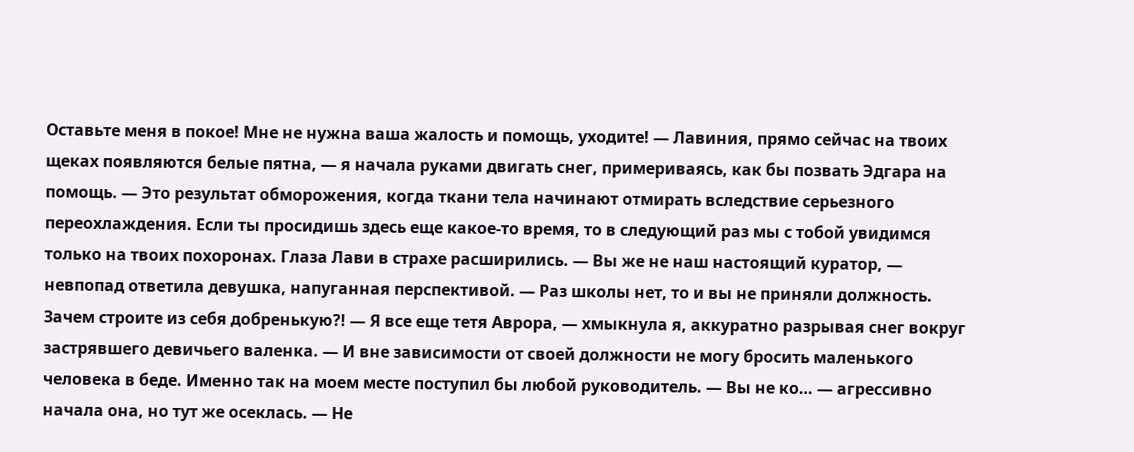Оставьте меня в покое! Мне не нужна ваша жалость и помощь, уходите! — Лавиния, прямо сейчас на твоих щеках появляются белые пятна, — я начала руками двигать снег, примериваясь, как бы позвать Эдгара на помощь. — Это результат обморожения, когда ткани тела начинают отмирать вследствие серьезного переохлаждения. Если ты просидишь здесь еще какое-то время, то в следующий раз мы с тобой увидимся только на твоих похоронах. Глаза Лави в страхе расширились. — Вы же не наш настоящий куратор, — невпопад ответила девушка, напуганная перспективой. — Раз школы нет, то и вы не приняли должность. Зачем строите из себя добренькую?! — Я все еще тетя Аврора, — хмыкнула я, аккуратно разрывая снег вокруг застрявшего девичьего валенка. — И вне зависимости от своей должности не могу бросить маленького человека в беде. Именно так на моем месте поступил бы любой руководитель. — Вы не ко… — агрессивно начала она, но тут же осеклась. — Не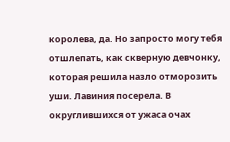королева, да. Но запросто могу тебя отшлепать, как скверную девчонку, которая решила назло отморозить уши. Лавиния посерела. В округлившихся от ужаса очах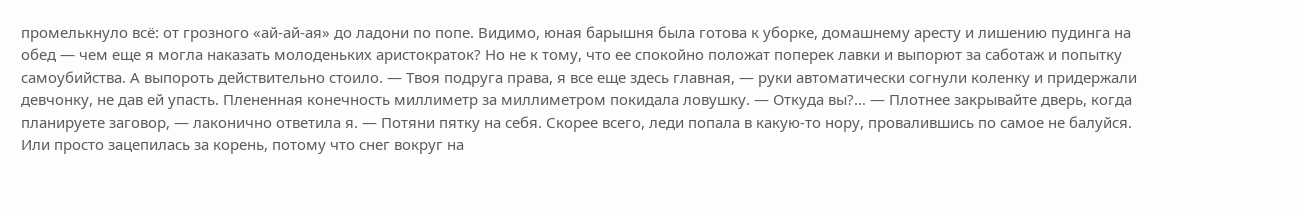промелькнуло всё: от грозного «ай-ай-ая» до ладони по попе. Видимо, юная барышня была готова к уборке, домашнему аресту и лишению пудинга на обед — чем еще я могла наказать молоденьких аристократок? Но не к тому, что ее спокойно положат поперек лавки и выпорют за саботаж и попытку самоубийства. А выпороть действительно стоило. — Твоя подруга права, я все еще здесь главная, — руки автоматически согнули коленку и придержали девчонку, не дав ей упасть. Плененная конечность миллиметр за миллиметром покидала ловушку. — Откуда вы?… — Плотнее закрывайте дверь, когда планируете заговор, — лаконично ответила я. — Потяни пятку на себя. Скорее всего, леди попала в какую-то нору, провалившись по самое не балуйся. Или просто зацепилась за корень, потому что снег вокруг на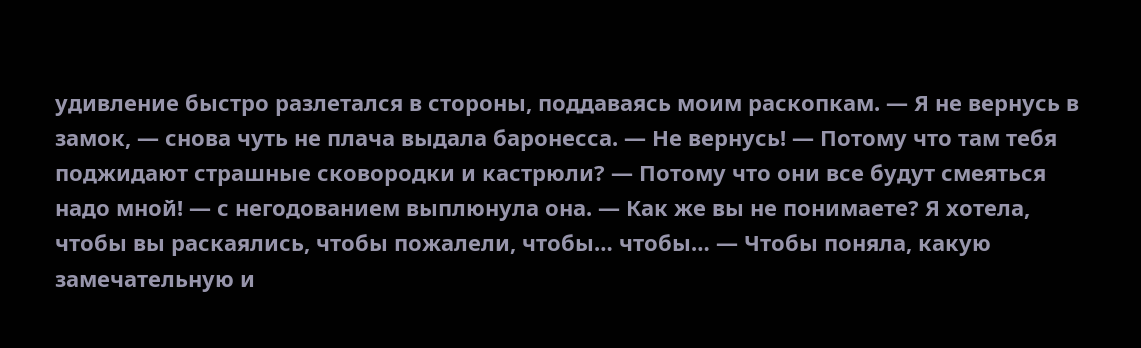удивление быстро разлетался в стороны, поддаваясь моим раскопкам. — Я не вернусь в замок, — снова чуть не плача выдала баронесса. — Не вернусь! — Потому что там тебя поджидают страшные сковородки и кастрюли? — Потому что они все будут смеяться надо мной! — с негодованием выплюнула она. — Как же вы не понимаете? Я хотела, чтобы вы раскаялись, чтобы пожалели, чтобы… чтобы… — Чтобы поняла, какую замечательную и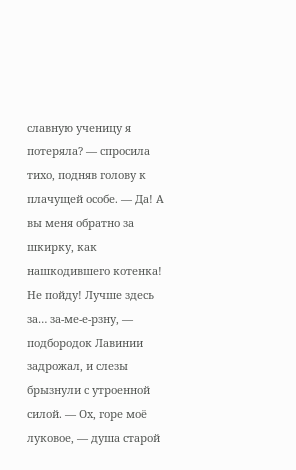славную ученицу я потеряла? — спросила тихо, подняв голову к плачущей особе. — Да! А вы меня обратно за шкирку, как нашкодившего котенка! Не пойду! Лучше здесь за… за-ме-е-рзну, — подбородок Лавинии задрожал, и слезы брызнули с утроенной силой. — Ох, горе моё луковое, — душа старой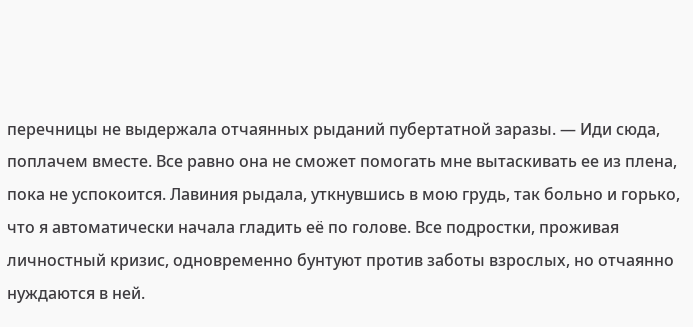перечницы не выдержала отчаянных рыданий пубертатной заразы. — Иди сюда, поплачем вместе. Все равно она не сможет помогать мне вытаскивать ее из плена, пока не успокоится. Лавиния рыдала, уткнувшись в мою грудь, так больно и горько, что я автоматически начала гладить её по голове. Все подростки, проживая личностный кризис, одновременно бунтуют против заботы взрослых, но отчаянно нуждаются в ней.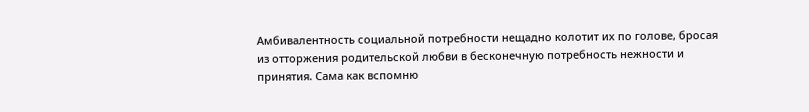Амбивалентность социальной потребности нещадно колотит их по голове, бросая из отторжения родительской любви в бесконечную потребность нежности и принятия. Сама как вспомню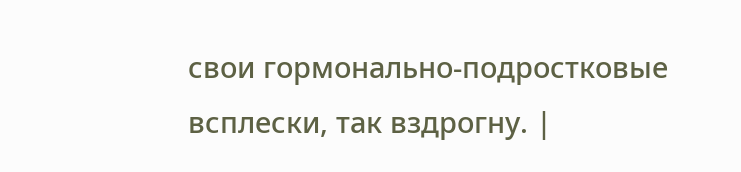свои гормонально-подростковые всплески, так вздрогну. |